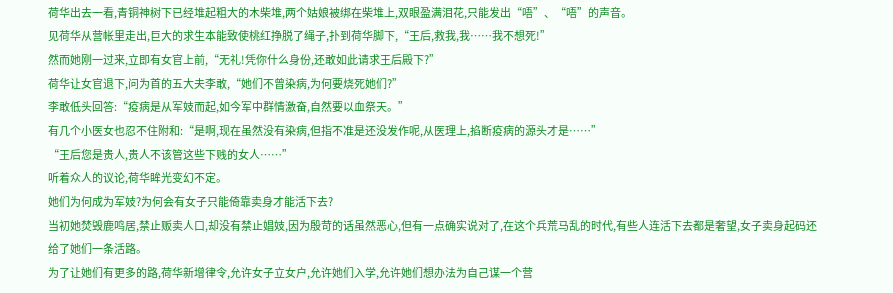荷华出去一看,青铜神树下已经堆起粗大的木柴堆,两个姑娘被绑在柴堆上,双眼盈满泪花,只能发出“唔”、“唔”的声音。
见荷华从营帐里走出,巨大的求生本能致使桃红挣脱了绳子,扑到荷华脚下,“王后,救我,我……我不想死!”
然而她刚一过来,立即有女官上前,“无礼!凭你什么身份,还敢如此请求王后殿下?”
荷华让女官退下,问为首的五大夫李敢,“她们不曾染病,为何要烧死她们?”
李敢低头回答:“疫病是从军妓而起,如今军中群情激奋,自然要以血祭天。”
有几个小医女也忍不住附和:“是啊,现在虽然没有染病,但指不准是还没发作呢,从医理上,掐断疫病的源头才是……”
“王后您是贵人,贵人不该管这些下贱的女人……”
听着众人的议论,荷华眸光变幻不定。
她们为何成为军妓?为何会有女子只能倚靠卖身才能活下去?
当初她焚毁鹿鸣居,禁止贩卖人口,却没有禁止娼妓,因为殷苛的话虽然恶心,但有一点确实说对了,在这个兵荒马乱的时代,有些人连活下去都是奢望,女子卖身起码还给了她们一条活路。
为了让她们有更多的路,荷华新增律令,允许女子立女户,允许她们入学,允许她们想办法为自己谋一个营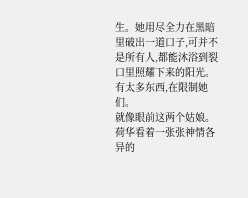生。她用尽全力在黑暗里破出一道口子,可并不是所有人,都能沐浴到裂口里照耀下来的阳光。
有太多东西,在限制她们。
就像眼前这两个姑娘。
荷华看着一张张神情各异的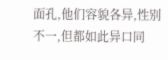面孔,他们容貌各异,性别不一,但都如此异口同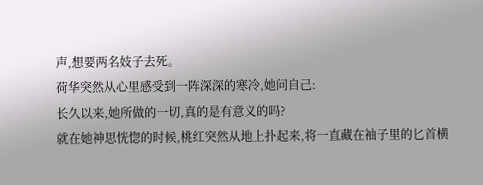声,想要两名妓子去死。
荷华突然从心里感受到一阵深深的寒冷,她问自己:
长久以来,她所做的一切,真的是有意义的吗?
就在她神思恍惚的时候,桃红突然从地上扑起来,将一直藏在袖子里的匕首横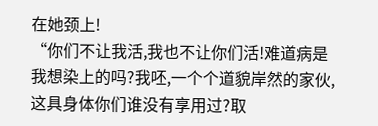在她颈上!
“你们不让我活,我也不让你们活!难道病是我想染上的吗?我呸,一个个道貌岸然的家伙,这具身体你们谁没有享用过?取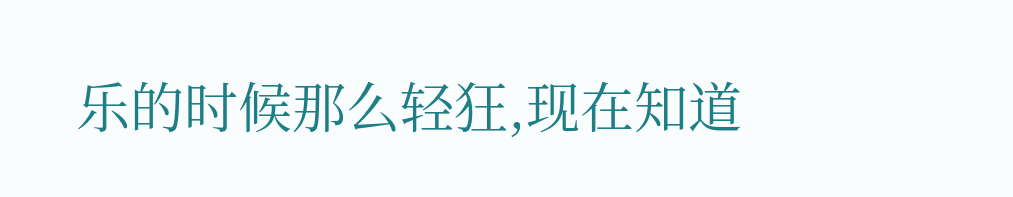乐的时候那么轻狂,现在知道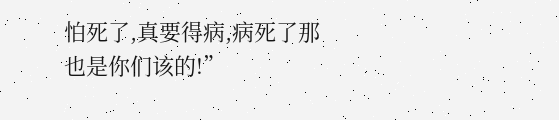怕死了,真要得病,病死了那也是你们该的!”